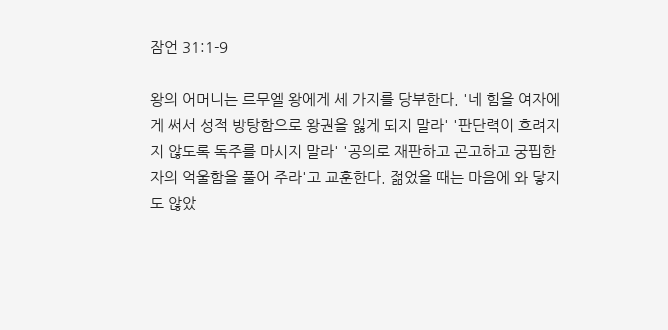잠언 31:1-9

왕의 어머니는 르무엘 왕에게 세 가지를 당부한다. '네 힘을 여자에게 써서 성적 방탕함으로 왕권을 잃게 되지 말라' '판단력이 흐려지지 않도록 독주를 마시지 말라' '공의로 재판하고 곤고하고 궁핍한 자의 억울함을 풀어 주라'고 교훈한다. 젊었을 때는 마음에 와 닿지도 않았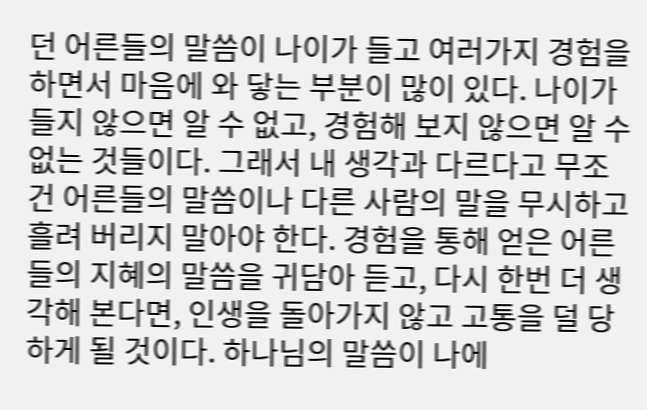던 어른들의 말씀이 나이가 들고 여러가지 경험을 하면서 마음에 와 닿는 부분이 많이 있다. 나이가 들지 않으면 알 수 없고, 경험해 보지 않으면 알 수 없는 것들이다. 그래서 내 생각과 다르다고 무조건 어른들의 말씀이나 다른 사람의 말을 무시하고 흘려 버리지 말아야 한다. 경험을 통해 얻은 어른들의 지혜의 말씀을 귀담아 듣고, 다시 한번 더 생각해 본다면, 인생을 돌아가지 않고 고통을 덜 당하게 될 것이다. 하나님의 말씀이 나에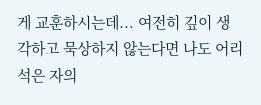게 교훈하시는데... 여전히 깊이 생각하고 묵상하지 않는다면 나도 어리석은 자의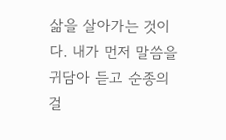삶을 살아가는 것이다. 내가 먼저 말씀을 귀담아 듣고 순종의 걸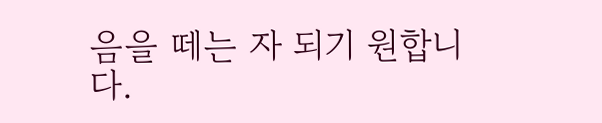음을 떼는 자 되기 원합니다.